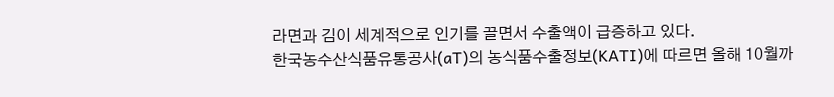라면과 김이 세계적으로 인기를 끌면서 수출액이 급증하고 있다.
한국농수산식품유통공사(aT)의 농식품수출정보(KATI)에 따르면 올해 10월까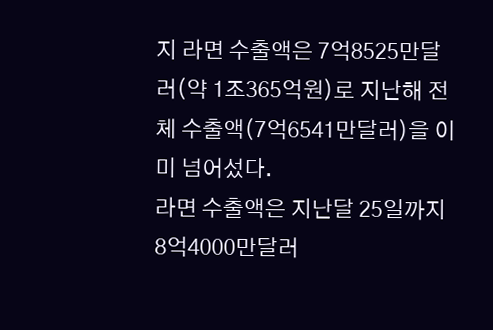지 라면 수출액은 7억8525만달러(약 1조365억원)로 지난해 전체 수출액(7억6541만달러)을 이미 넘어섰다.
라면 수출액은 지난달 25일까지 8억4000만달러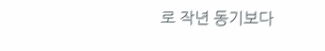로 작년 동기보다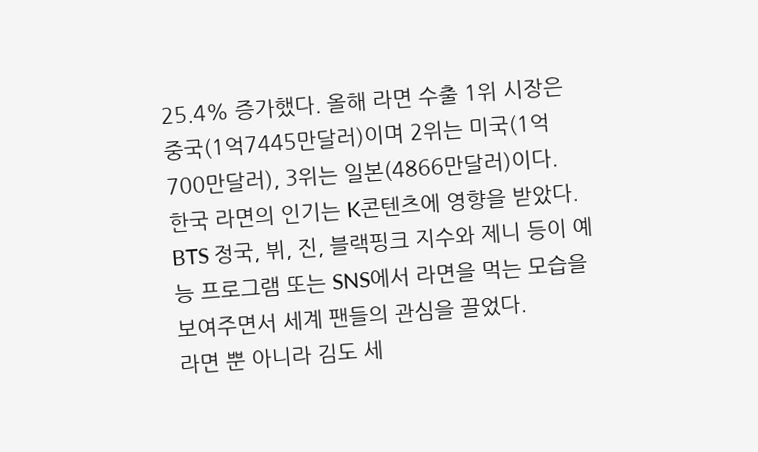25.4% 증가했다. 올해 라면 수출 1위 시장은 중국(1억7445만달러)이며 2위는 미국(1억700만달러), 3위는 일본(4866만달러)이다.
한국 라면의 인기는 K콘텐츠에 영향을 받았다. BTS 정국, 뷔, 진, 블랙핑크 지수와 제니 등이 예능 프로그램 또는 SNS에서 라면을 먹는 모습을 보여주면서 세계 팬들의 관심을 끌었다.
라면 뿐 아니라 김도 세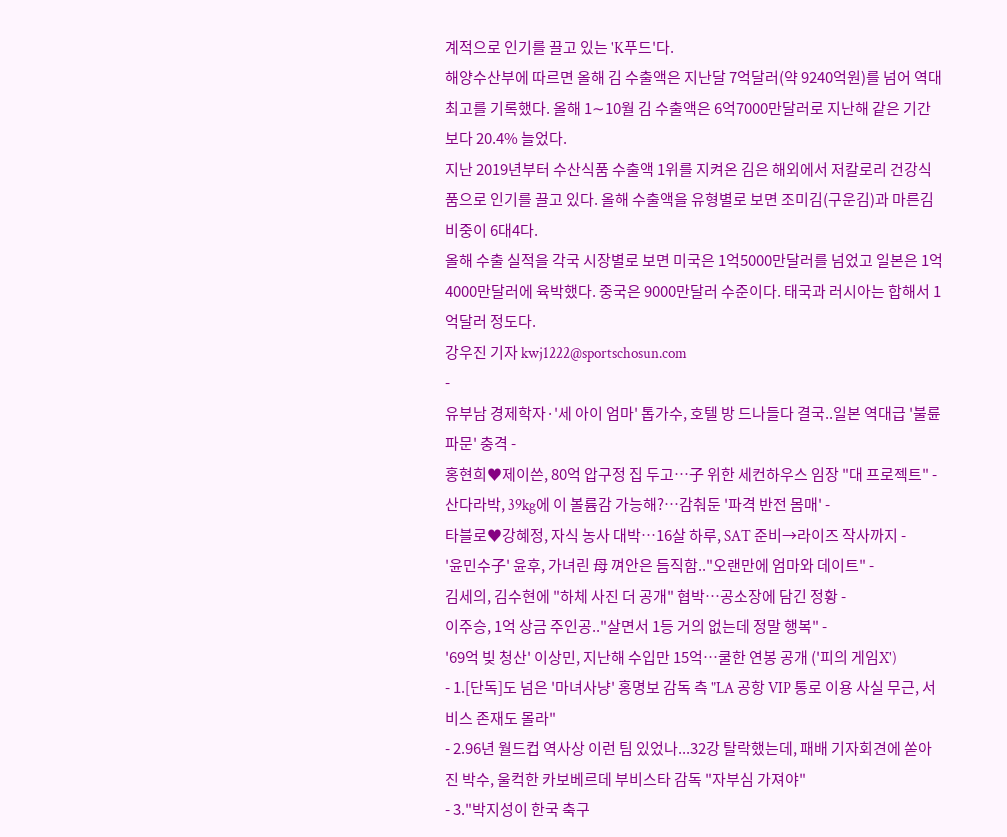계적으로 인기를 끌고 있는 'K푸드'다.
해양수산부에 따르면 올해 김 수출액은 지난달 7억달러(약 9240억원)를 넘어 역대 최고를 기록했다. 올해 1∼10월 김 수출액은 6억7000만달러로 지난해 같은 기간보다 20.4% 늘었다.
지난 2019년부터 수산식품 수출액 1위를 지켜온 김은 해외에서 저칼로리 건강식품으로 인기를 끌고 있다. 올해 수출액을 유형별로 보면 조미김(구운김)과 마른김 비중이 6대4다.
올해 수출 실적을 각국 시장별로 보면 미국은 1억5000만달러를 넘었고 일본은 1억4000만달러에 육박했다. 중국은 9000만달러 수준이다. 태국과 러시아는 합해서 1억달러 정도다.
강우진 기자 kwj1222@sportschosun.com
-
유부남 경제학자·'세 아이 엄마' 톱가수, 호텔 방 드나들다 결국..일본 역대급 '불륜 파문' 충격 -
홍현희♥제이쓴, 80억 압구정 집 두고…子 위한 세컨하우스 임장 "대 프로젝트" -
산다라박, 39kg에 이 볼륨감 가능해?…감춰둔 '파격 반전 몸매' -
타블로♥강혜정, 자식 농사 대박…16살 하루, SAT 준비→라이즈 작사까지 -
'윤민수子' 윤후, 가녀린 母 껴안은 듬직함.."오랜만에 엄마와 데이트" -
김세의, 김수현에 "하체 사진 더 공개" 협박…공소장에 담긴 정황 -
이주승, 1억 상금 주인공.."살면서 1등 거의 없는데 정말 행복" -
'69억 빚 청산' 이상민, 지난해 수입만 15억…쿨한 연봉 공개 ('피의 게임X')
- 1.[단독]도 넘은 '마녀사냥' 홍명보 감독 측 "LA 공항 VIP 통로 이용 사실 무근, 서비스 존재도 몰라"
- 2.96년 월드컵 역사상 이런 팀 있었나...32강 탈락했는데, 패배 기자회견에 쏟아진 박수, 울컥한 카보베르데 부비스타 감독 "자부심 가져야"
- 3."박지성이 한국 축구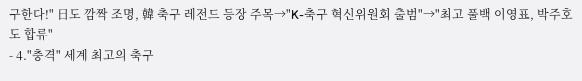구한다!" 日도 깜짝 조명, 韓 축구 레전드 등장 주목→"K-축구 혁신위원회 출범"→"최고 풀백 이영표, 박주호도 합류"
- 4."충격" 세계 최고의 축구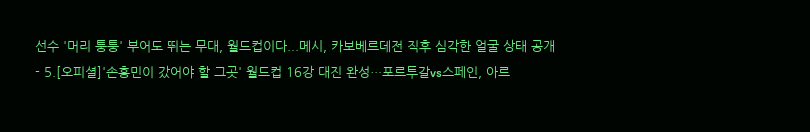선수 '머리 퉁퉁' 부어도 뛰는 무대, 월드컵이다...메시, 카보베르데전 직후 심각한 얼굴 상태 공개
- 5.[오피셜]'손흥민이 갔어야 할 그곳' 월드컵 16강 대진 완성…포르투갈vs스페인, 아르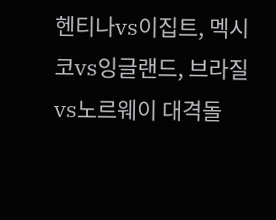헨티나vs이집트, 멕시코vs잉글랜드, 브라질vs노르웨이 대격돌